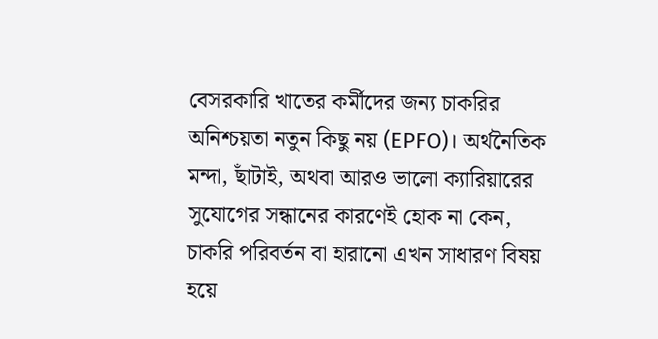বেসরকারি খাতের কর্মীদের জন্য চাকরির অনিশ্চয়তা নতুন কিছু নয় (EPFO)। অর্থনৈতিক মন্দা, ছাঁটাই, অথবা আরও ভালো ক্যারিয়ারের সুযোগের সন্ধানের কারণেই হোক না কেন, চাকরি পরিবর্তন বা হারানো এখন সাধারণ বিষয় হয়ে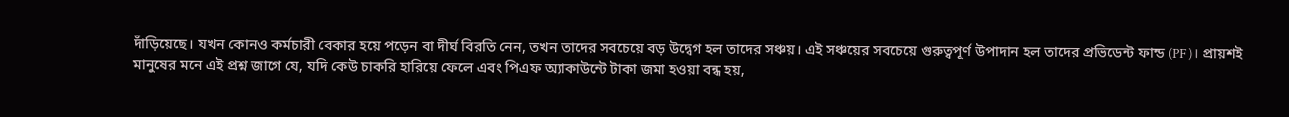দাঁড়িয়েছে। যখন কোনও কর্মচারী বেকার হয়ে পড়েন বা দীর্ঘ বিরতি নেন, তখন তাদের সবচেয়ে বড় উদ্বেগ হল তাদের সঞ্চয়। এই সঞ্চয়ের সবচেয়ে গুরুত্বপূর্ণ উপাদান হল তাদের প্রভিডেন্ট ফান্ড (PF)। প্রায়শই মানুষের মনে এই প্রশ্ন জাগে যে, যদি কেউ চাকরি হারিয়ে ফেলে এবং পিএফ অ্যাকাউন্টে টাকা জমা হওয়া বন্ধ হয়,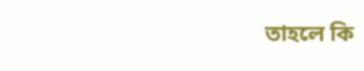তাহলে কি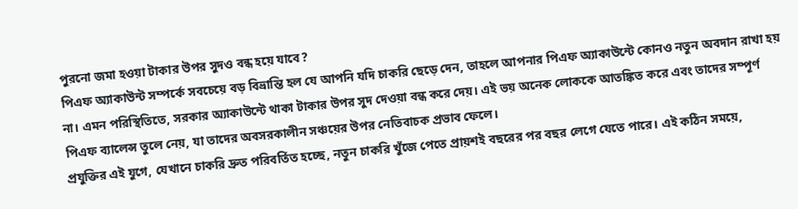পুরনো জমা হওয়া টাকার উপর সুদও বন্ধ হয়ে যাবে?
পিএফ অ্যাকাউন্ট সম্পর্কে সবচেয়ে বড় বিভ্রান্তি হল যে আপনি যদি চাকরি ছেড়ে দেন, তাহলে আপনার পিএফ অ্যাকাউন্টে কোনও নতুন অবদান রাখা হয় না। এমন পরিস্থিতিতে, সরকার অ্যাকাউন্টে থাকা টাকার উপর সুদ দেওয়া বন্ধ করে দেয়। এই ভয় অনেক লোককে আতঙ্কিত করে এবং তাদের সম্পূর্ণ পিএফ ব্যালেন্স তুলে নেয়, যা তাদের অবসরকালীন সঞ্চয়ের উপর নেতিবাচক প্রভাব ফেলে।
প্রযুক্তির এই যুগে, যেখানে চাকরি দ্রুত পরিবর্তিত হচ্ছে, নতুন চাকরি খুঁজে পেতে প্রায়শই বছরের পর বছর লেগে যেতে পারে। এই কঠিন সময়ে,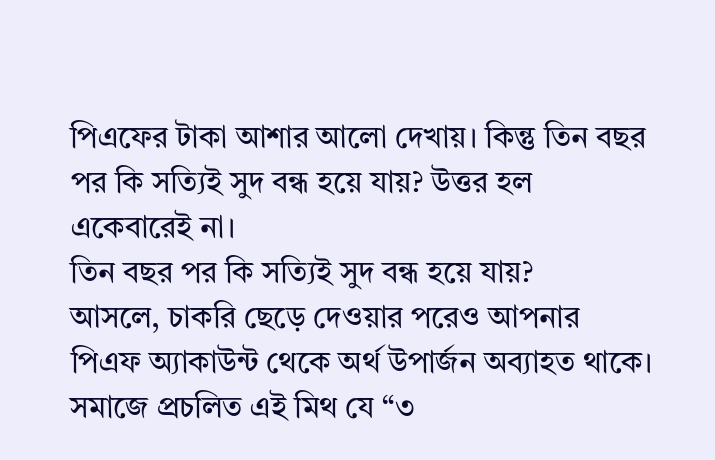পিএফের টাকা আশার আলো দেখায়। কিন্তু তিন বছর পর কি সত্যিই সুদ বন্ধ হয়ে যায়? উত্তর হল একেবারেই না।
তিন বছর পর কি সত্যিই সুদ বন্ধ হয়ে যায়?
আসলে, চাকরি ছেড়ে দেওয়ার পরেও আপনার পিএফ অ্যাকাউন্ট থেকে অর্থ উপার্জন অব্যাহত থাকে। সমাজে প্রচলিত এই মিথ যে “৩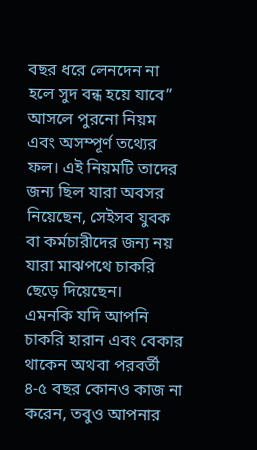বছর ধরে লেনদেন না হলে সুদ বন্ধ হয়ে যাবে” আসলে পুরনো নিয়ম এবং অসম্পূর্ণ তথ্যের ফল। এই নিয়মটি তাদের জন্য ছিল যারা অবসর নিয়েছেন, সেইসব যুবক বা কর্মচারীদের জন্য নয় যারা মাঝপথে চাকরি ছেড়ে দিয়েছেন।
এমনকি যদি আপনি চাকরি হারান এবং বেকার থাকেন অথবা পরবর্তী ৪-৫ বছর কোনও কাজ না করেন, তবুও আপনার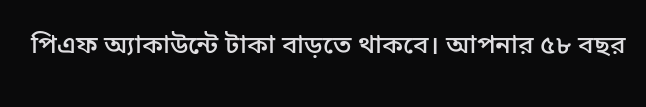পিএফ অ্যাকাউন্টে টাকা বাড়তে থাকবে। আপনার ৫৮ বছর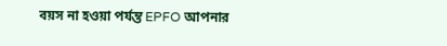বয়স না হওয়া পর্যন্ত EPFO আপনার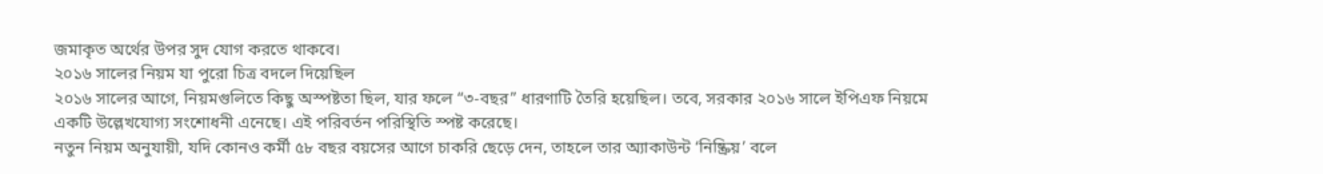জমাকৃত অর্থের উপর সুদ যোগ করতে থাকবে।
২০১৬ সালের নিয়ম যা পুরো চিত্র বদলে দিয়েছিল
২০১৬ সালের আগে, নিয়মগুলিতে কিছু অস্পষ্টতা ছিল, যার ফলে “৩-বছর” ধারণাটি তৈরি হয়েছিল। তবে, সরকার ২০১৬ সালে ইপিএফ নিয়মে একটি উল্লেখযোগ্য সংশোধনী এনেছে। এই পরিবর্তন পরিস্থিতি স্পষ্ট করেছে।
নতুন নিয়ম অনুযায়ী, যদি কোনও কর্মী ৫৮ বছর বয়সের আগে চাকরি ছেড়ে দেন, তাহলে তার অ্যাকাউন্ট ‘নিষ্ক্রিয়’ বলে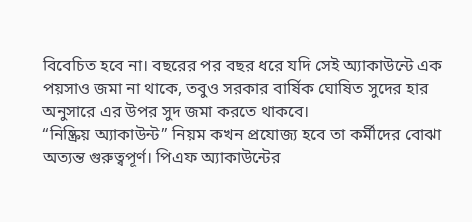বিবেচিত হবে না। বছরের পর বছর ধরে যদি সেই অ্যাকাউন্টে এক পয়সাও জমা না থাকে, তবুও সরকার বার্ষিক ঘোষিত সুদের হার অনুসারে এর উপর সুদ জমা করতে থাকবে।
“নিষ্ক্রিয় অ্যাকাউন্ট” নিয়ম কখন প্রযোজ্য হবে তা কর্মীদের বোঝা অত্যন্ত গুরুত্বপূর্ণ। পিএফ অ্যাকাউন্টের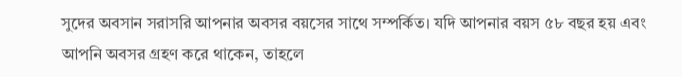সুদের অবসান সরাসরি আপনার অবসর বয়সের সাথে সম্পর্কিত। যদি আপনার বয়স ৫৮ বছর হয় এবং আপনি অবসর গ্রহণ করে থাকেন, তাহলে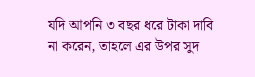যদি আপনি ৩ বছর ধরে টাকা দাবি না করেন, তাহলে এর উপর সুদ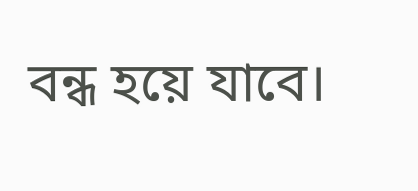বন্ধ হয়ে যাবে।